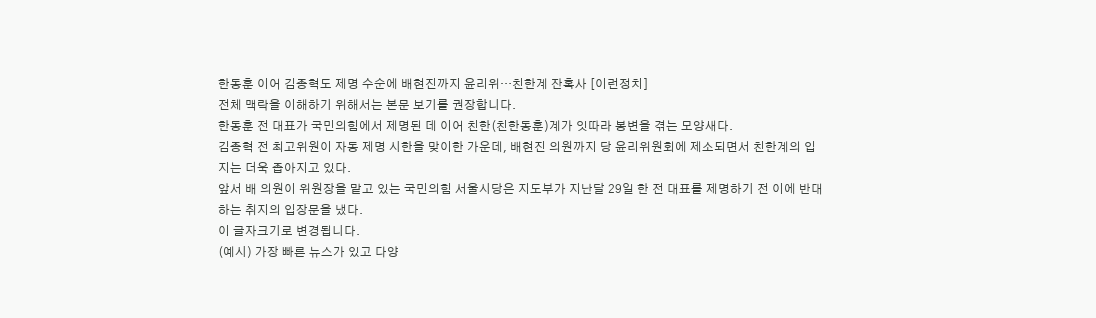한동훈 이어 김종혁도 제명 수순에 배현진까지 윤리위…친한계 잔혹사 [이런정치]
전체 맥락을 이해하기 위해서는 본문 보기를 권장합니다.
한동훈 전 대표가 국민의힘에서 제명된 데 이어 친한(친한동훈)계가 잇따라 봉변을 겪는 모양새다.
김종혁 전 최고위원이 자동 제명 시한을 맞이한 가운데, 배현진 의원까지 당 윤리위원회에 제소되면서 친한계의 입지는 더욱 좁아지고 있다.
앞서 배 의원이 위원장을 맡고 있는 국민의힘 서울시당은 지도부가 지난달 29일 한 전 대표를 제명하기 전 이에 반대하는 취지의 입장문을 냈다.
이 글자크기로 변경됩니다.
(예시) 가장 빠른 뉴스가 있고 다양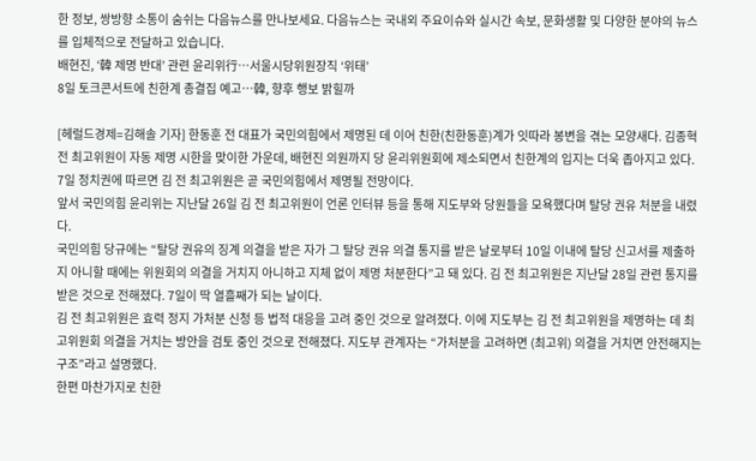한 정보, 쌍방향 소통이 숨쉬는 다음뉴스를 만나보세요. 다음뉴스는 국내외 주요이슈와 실시간 속보, 문화생활 및 다양한 분야의 뉴스를 입체적으로 전달하고 있습니다.
배현진, ‘韓 제명 반대’ 관련 윤리위行…서울시당위원장직 ‘위태’
8일 토크콘서트에 친한계 총결집 예고…韓, 향후 행보 밝힐까

[헤럴드경제=김해솔 기자] 한동훈 전 대표가 국민의힘에서 제명된 데 이어 친한(친한동훈)계가 잇따라 봉변을 겪는 모양새다. 김종혁 전 최고위원이 자동 제명 시한을 맞이한 가운데, 배현진 의원까지 당 윤리위원회에 제소되면서 친한계의 입지는 더욱 좁아지고 있다.
7일 정치권에 따르면 김 전 최고위원은 곧 국민의힘에서 제명될 전망이다.
앞서 국민의힘 윤리위는 지난달 26일 김 전 최고위원이 언론 인터뷰 등을 통해 지도부와 당원들을 모욕했다며 탈당 권유 처분을 내렸다.
국민의힘 당규에는 “탈당 권유의 징계 의결을 받은 자가 그 탈당 권유 의결 통지를 받은 날로부터 10일 이내에 탈당 신고서를 제출하지 아니할 때에는 위원회의 의결을 거치지 아니하고 지체 없이 제명 처분한다”고 돼 있다. 김 전 최고위원은 지난달 28일 관련 통지를 받은 것으로 전해졌다. 7일이 딱 열흘째가 되는 날이다.
김 전 최고위원은 효력 정지 가처분 신청 등 법적 대응을 고려 중인 것으로 알려졌다. 이에 지도부는 김 전 최고위원을 제명하는 데 최고위원회 의결을 거치는 방안을 검토 중인 것으로 전해졌다. 지도부 관계자는 “가처분을 고려하면 (최고위) 의결을 거치면 안전해지는 구조”라고 설명했다.
한편 마찬가지로 친한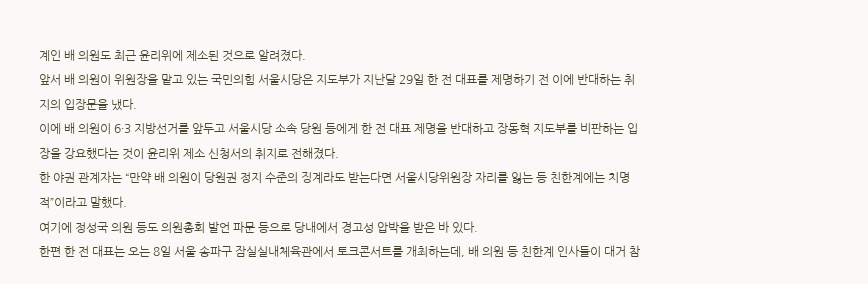계인 배 의원도 최근 윤리위에 제소된 것으로 알려졌다.
앞서 배 의원이 위원장을 맡고 있는 국민의힘 서울시당은 지도부가 지난달 29일 한 전 대표를 제명하기 전 이에 반대하는 취지의 입장문을 냈다.
이에 배 의원이 6·3 지방선거를 앞두고 서울시당 소속 당원 등에게 한 전 대표 제명을 반대하고 장동혁 지도부를 비판하는 입장을 강요했다는 것이 윤리위 제소 신청서의 취지로 전해졌다.
한 야권 관계자는 “만약 배 의원이 당원권 정지 수준의 징계라도 받는다면 서울시당위원장 자리를 잃는 등 친한계에는 치명적”이라고 말했다.
여기에 정성국 의원 등도 의원총회 발언 파문 등으로 당내에서 경고성 압박을 받은 바 있다.
한편 한 전 대표는 오는 8일 서울 송파구 잠실실내체육관에서 토크콘서트를 개최하는데, 배 의원 등 친한계 인사들이 대거 참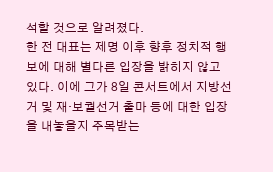석할 것으로 알려졌다.
한 전 대표는 제명 이후 향후 정치적 행보에 대해 별다른 입장을 밝히지 않고 있다. 이에 그가 8일 콘서트에서 지방선거 및 재·보궐선거 출마 등에 대한 입장을 내놓을지 주목받는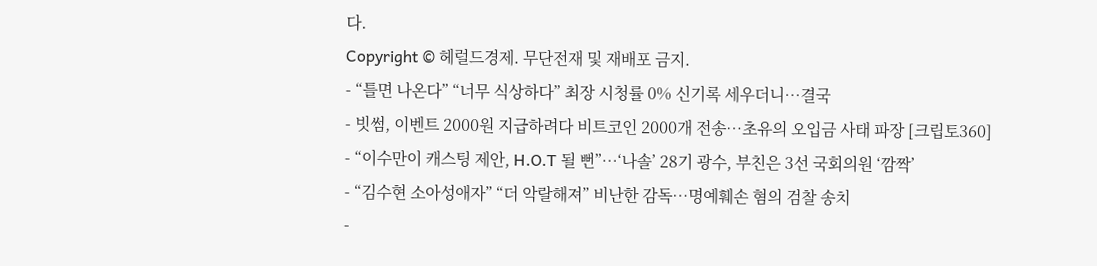다.
Copyright © 헤럴드경제. 무단전재 및 재배포 금지.
- “틀면 나온다” “너무 식상하다” 최장 시청률 0% 신기록 세우더니…결국
- 빗썸, 이벤트 2000원 지급하려다 비트코인 2000개 전송…초유의 오입금 사태 파장 [크립토360]
- “이수만이 캐스팅 제안, H.O.T 될 뻔”…‘나솔’ 28기 광수, 부친은 3선 국회의원 ‘깜짝’
- “김수현 소아성애자” “더 악랄해져” 비난한 감독…명예훼손 혐의 검찰 송치
-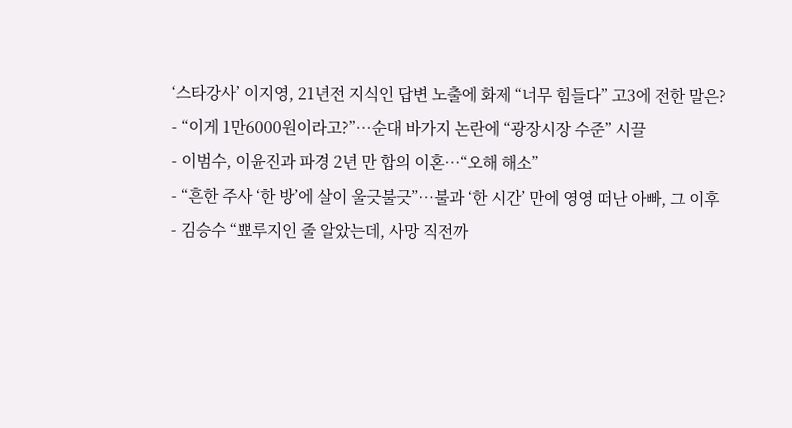‘스타강사’ 이지영, 21년전 지식인 답변 노출에 화제 “너무 힘들다” 고3에 전한 말은?
- “이게 1만6000원이라고?”…순대 바가지 논란에 “광장시장 수준” 시끌
- 이범수, 이윤진과 파경 2년 만 합의 이혼…“오해 해소”
- “흔한 주사 ‘한 방’에 살이 울긋불긋”…불과 ‘한 시간’ 만에 영영 떠난 아빠, 그 이후
- 김승수 “뾰루지인 줄 알았는데, 사망 직전까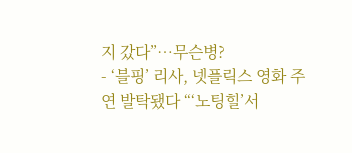지 갔다”…무슨병?
- ‘블핑’ 리사, 넷플릭스 영화 주연 발탁됐다 “‘노팅힐’서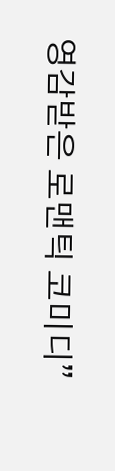영감받은 로맨틱 코미디”